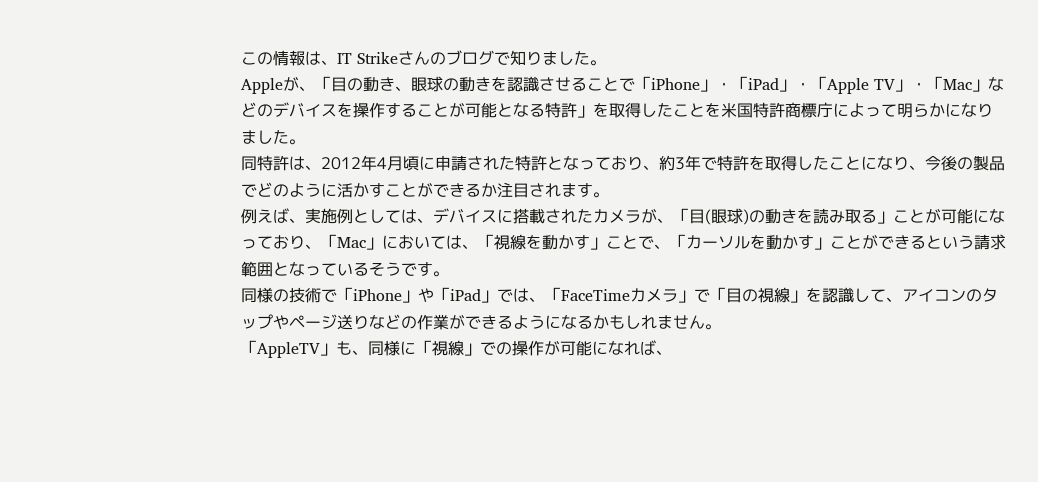この情報は、IT Strikeさんのブログで知りました。
Appleが、「目の動き、眼球の動きを認識させることで「iPhone」・「iPad」・「Apple TV」・「Mac」などのデバイスを操作することが可能となる特許」を取得したことを米国特許商標庁によって明らかになりました。
同特許は、2012年4月頃に申請された特許となっており、約3年で特許を取得したことになり、今後の製品でどのように活かすことができるか注目されます。
例えば、実施例としては、デバイスに搭載されたカメラが、「目(眼球)の動きを読み取る」ことが可能になっており、「Mac」においては、「視線を動かす」ことで、「カーソルを動かす」ことができるという請求範囲となっているそうです。
同様の技術で「iPhone」や「iPad」では、「FaceTimeカメラ」で「目の視線」を認識して、アイコンのタップやページ送りなどの作業ができるようになるかもしれません。
「AppleTV」も、同様に「視線」での操作が可能になれば、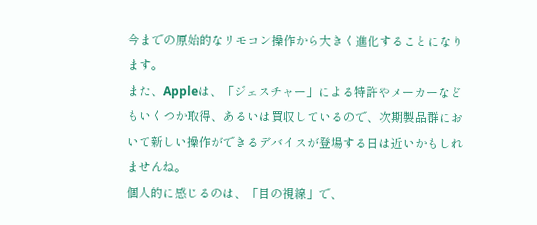今までの原始的なリモコン操作から大きく進化することになります。
また、Appleは、「ジェスチャー」による特許やメーカーなどもいくつか取得、あるいは買収しているので、次期製品群において新しい操作ができるデバイスが登場する日は近いかもしれませんね。
個人的に感じるのは、「目の視線」で、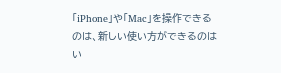「iPhone」や「Mac」を操作できるのは、新しい使い方ができるのはい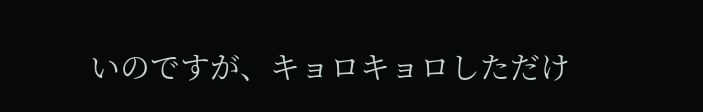いのですが、キョロキョロしただけ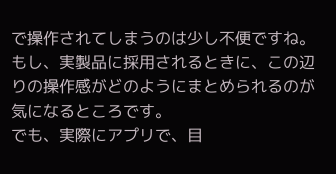で操作されてしまうのは少し不便ですね。
もし、実製品に採用されるときに、この辺りの操作感がどのようにまとめられるのが気になるところです。
でも、実際にアプリで、目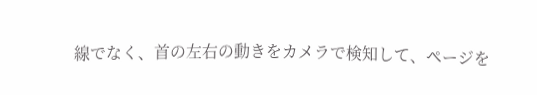線でなく、首の左右の動きをカメラで検知して、ページを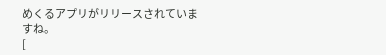めくるアプリがリリースされていますね。
[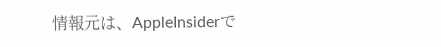情報元は、AppleInsiderで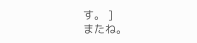す。 ]
またね。